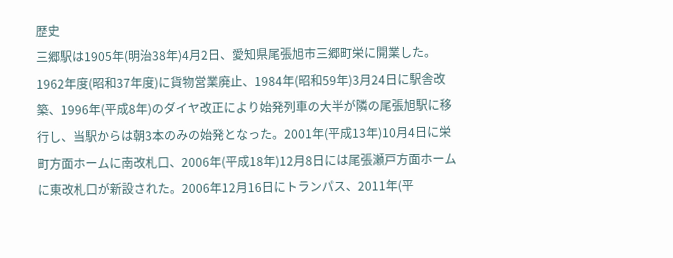歴史
三郷駅は1905年(明治38年)4月2日、愛知県尾張旭市三郷町栄に開業した。1962年度(昭和37年度)に貨物営業廃止、1984年(昭和59年)3月24日に駅舎改築、1996年(平成8年)のダイヤ改正により始発列車の大半が隣の尾張旭駅に移行し、当駅からは朝3本のみの始発となった。2001年(平成13年)10月4日に栄町方面ホームに南改札口、2006年(平成18年)12月8日には尾張瀬戸方面ホームに東改札口が新設された。2006年12月16日にトランパス、2011年(平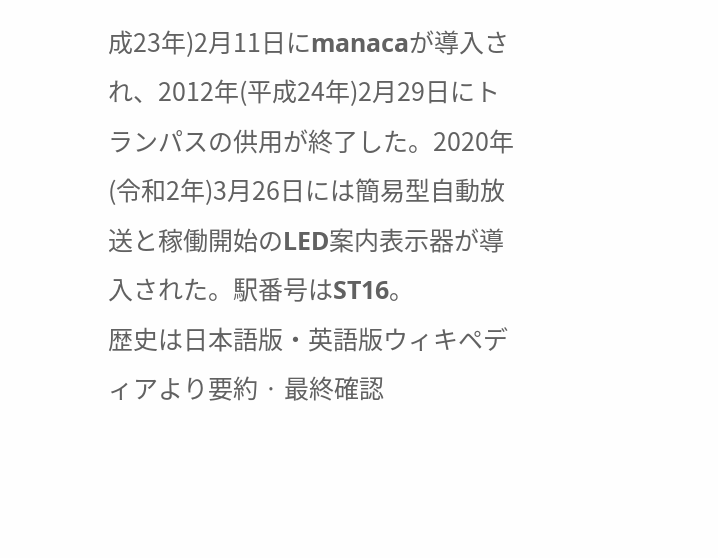成23年)2月11日にmanacaが導入され、2012年(平成24年)2月29日にトランパスの供用が終了した。2020年(令和2年)3月26日には簡易型自動放送と稼働開始のLED案内表示器が導入された。駅番号はST16。
歴史は日本語版・英語版ウィキペディアより要約 · 最終確認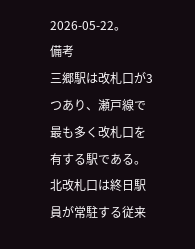2026-05-22。
備考
三郷駅は改札口が3つあり、瀬戸線で最も多く改札口を有する駅である。北改札口は終日駅員が常駐する従来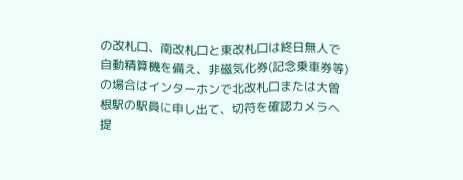の改札口、南改札口と東改札口は終日無人で自動精算機を備え、非磁気化券(記念乗車券等)の場合はインターホンで北改札口または大曽根駅の駅員に申し出て、切符を確認カメラへ提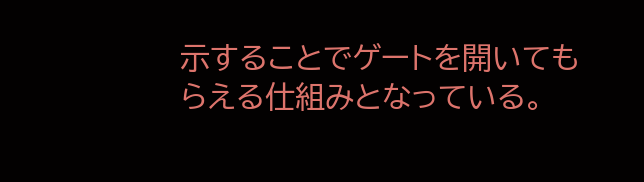示することでゲートを開いてもらえる仕組みとなっている。